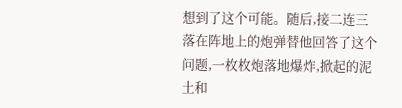想到了这个可能。随后,接二连三落在阵地上的炮弹替他回答了这个问题,一枚枚炮落地爆炸,掀起的泥土和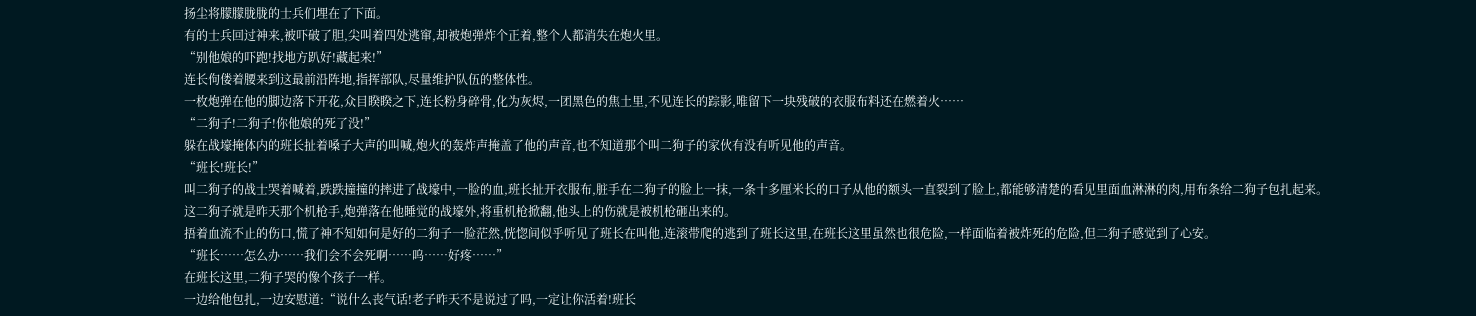扬尘将朦朦胧胧的士兵们埋在了下面。
有的士兵回过神来,被吓破了胆,尖叫着四处逃窜,却被炮弹炸个正着,整个人都消失在炮火里。
“别他娘的吓跑!找地方趴好!藏起来!”
连长佝偻着腰来到这最前沿阵地,指挥部队,尽量维护队伍的整体性。
一枚炮弹在他的脚边落下开花,众目睽睽之下,连长粉身碎骨,化为灰烬,一团黑色的焦土里,不见连长的踪影,唯留下一块残破的衣服布料还在燃着火……
“二狗子!二狗子!你他娘的死了没!”
躲在战壕掩体内的班长扯着嗓子大声的叫喊,炮火的轰炸声掩盖了他的声音,也不知道那个叫二狗子的家伙有没有听见他的声音。
“班长!班长!”
叫二狗子的战士哭着喊着,跌跌撞撞的摔进了战壕中,一脸的血,班长扯开衣服布,脏手在二狗子的脸上一抹,一条十多厘米长的口子从他的额头一直裂到了脸上,都能够清楚的看见里面血淋淋的肉,用布条给二狗子包扎起来。
这二狗子就是昨天那个机枪手,炮弹落在他睡觉的战壕外,将重机枪掀翻,他头上的伤就是被机枪砸出来的。
捂着血流不止的伤口,慌了神不知如何是好的二狗子一脸茫然,恍惚间似乎听见了班长在叫他,连滚带爬的逃到了班长这里,在班长这里虽然也很危险,一样面临着被炸死的危险,但二狗子感觉到了心安。
“班长……怎么办……我们会不会死啊……呜……好疼……”
在班长这里,二狗子哭的像个孩子一样。
一边给他包扎,一边安慰道:“说什么丧气话!老子昨天不是说过了吗,一定让你活着!班长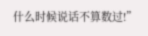什么时候说话不算数过!”